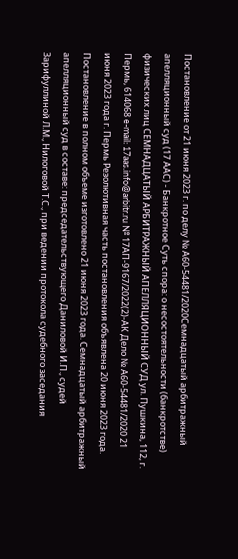Постановление от 21 июня 2023 г. по делу № А60-54481/2020Семнадцатый арбитражный апелляционный суд (17 ААС) - Банкротное Суть спора: о несостоятельности (банкротстве) физических лиц СЕМНАДЦАТЫЙ АРБИТРАЖНЫЙ АПЕЛЛЯЦИОННЫЙ СУД ул. Пушкина, 112, г. Пермь, 614068 e-mail: 17aas.info@arbitr.ru № 17АП-9167/2022(2)-АК Дело № А60-54481/2020 21 июня 2023 года г. Пермь Резолютивная часть постановления объявлена 20 июня 2023 года. Постановление в полном объеме изготовлено 21 июня 2023 года. Семнадцатый арбитражный апелляционный суд в составе: председательствующего Даниловой И.П., судей Зарифуллиной Л.М., Нилоговой Т.С., при ведении протокола судебного заседания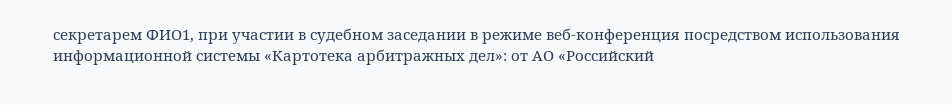секретарем ФИО1, при участии в судебном заседании в режиме веб-конференция посредством использования информационной системы «Картотека арбитражных дел»: от АО «Российский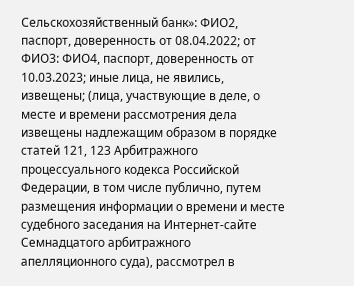Сельскохозяйственный банк»: ФИО2, паспорт, доверенность от 08.04.2022; от ФИО3: ФИО4, паспорт, доверенность от 10.03.2023; иные лица, не явились, извещены; (лица, участвующие в деле, о месте и времени рассмотрения дела извещены надлежащим образом в порядке статей 121, 123 Арбитражного процессуального кодекса Российской Федерации, в том числе публично, путем размещения информации о времени и месте судебного заседания на Интернет-сайте Семнадцатого арбитражного апелляционного суда), рассмотрел в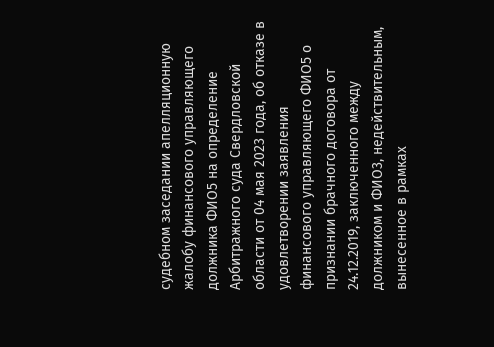судебном заседании апелляционную жалобу финансового управляющего должника ФИО5 на определение Арбитражного суда Свердловской области от 04 мая 2023 года, об отказе в удовлетворении заявления финансового управляющего ФИО5 о признании брачного договора от 24.12.2019, заключенного между должником и ФИО3, недействительным, вынесенное в рамках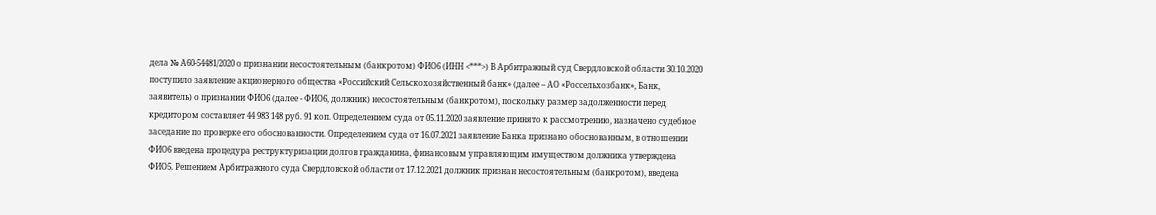дела № А60-54481/2020 о признании несостоятельным (банкротом) ФИО6 (ИНН <***>) В Арбитражный суд Свердловской области 30.10.2020 поступило заявление акционерного общества «Российский Сельскохозяйственный банк» (далее – АО «Россельхозбанк», Банк, заявитель) о признании ФИО6 (далее - ФИО6, должник) несостоятельным (банкротом), поскольку размер задолженности перед кредитором составляет 44 983 148 руб. 91 коп. Определением суда от 05.11.2020 заявление принято к рассмотрению, назначено судебное заседание по проверке его обоснованности. Определением суда от 16.07.2021 заявление Банка признано обоснованным, в отношении ФИО6 введена процедура реструктуризации долгов гражданина, финансовым управляющим имуществом должника утверждена ФИО5. Решением Арбитражного суда Свердловской области от 17.12.2021 должник признан несостоятельным (банкротом), введена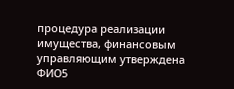процедура реализации имущества, финансовым управляющим утверждена ФИО5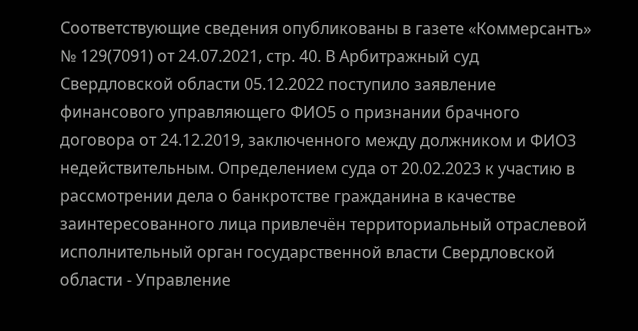Соответствующие сведения опубликованы в газете «Коммерсантъ» № 129(7091) от 24.07.2021, стр. 40. В Арбитражный суд Свердловской области 05.12.2022 поступило заявление финансового управляющего ФИО5 о признании брачного договора от 24.12.2019, заключенного между должником и ФИО3 недействительным. Определением суда от 20.02.2023 к участию в рассмотрении дела о банкротстве гражданина в качестве заинтересованного лица привлечён территориальный отраслевой исполнительный орган государственной власти Свердловской области - Управление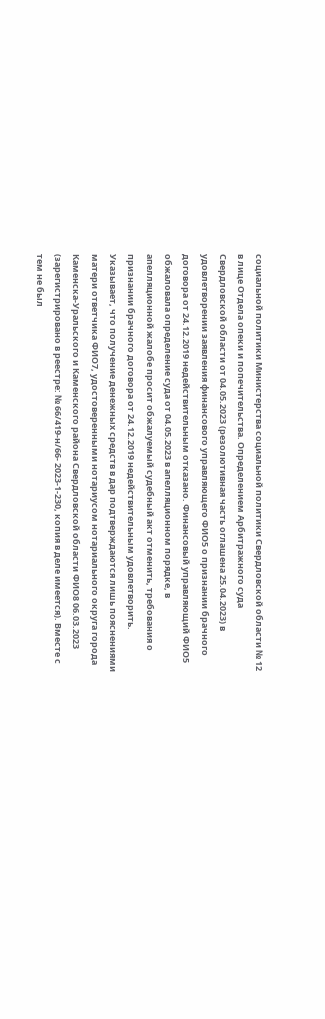социальной политики Министерства социальной политики Свердловской области № 12 в лице Отдела опеки и попечительства. Определением Арбитражного суда Свердловской области от 04.05.2023 (резолютивная часть оглашена 25.04.2023) в удовлетворении заявления финансового управляющего ФИО5 о признании брачного договора от 24.12.2019 недействительным отказано. Финансовый управляющий ФИО5 обжаловала определение суда от 04.05.2023 в апелляционном порядке, в апелляционной жалобе просит обжалуемый судебный акт отменить, требования о признании брачного договора от 24.12.2019 недействительным удовлетворить. Указывает, что получение денежных средств в дар подтверждаются лишь пояснениями матери ответчика ФИО7, удостоверенными нотариусом нотариального округа города Каменска-Уральского и Каменского района Свердловской области ФИО8 06.03.2023 (зарегистрировано в реестре: № 66/419-н/66- 2023-1-230, копия в деле имеется). Вместе с тем не был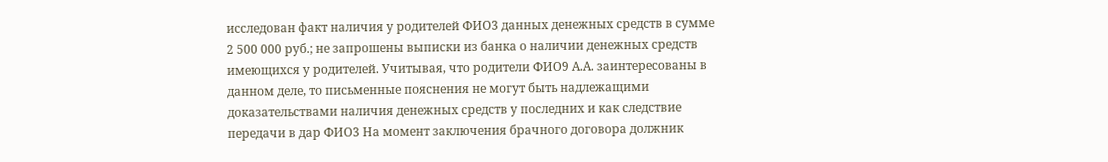исследован факт наличия у родителей ФИО3 данных денежных средств в сумме 2 500 000 руб.; не запрошены выписки из банка о наличии денежных средств имеющихся у родителей. Учитывая, что родители ФИО9 А.А. заинтересованы в данном деле, то письменные пояснения не могут быть надлежащими доказательствами наличия денежных средств у последних и как следствие передачи в дар ФИО3 На момент заключения брачного договора должник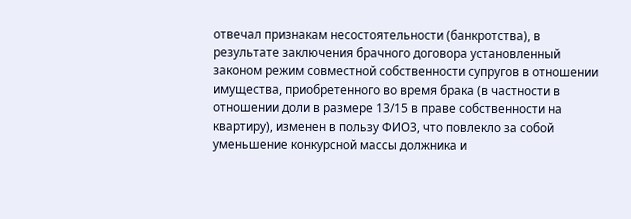отвечал признакам несостоятельности (банкротства), в результате заключения брачного договора установленный законом режим совместной собственности супругов в отношении имущества, приобретенного во время брака (в частности в отношении доли в размере 13/15 в праве собственности на квартиру), изменен в пользу ФИО3, что повлекло за собой уменьшение конкурсной массы должника и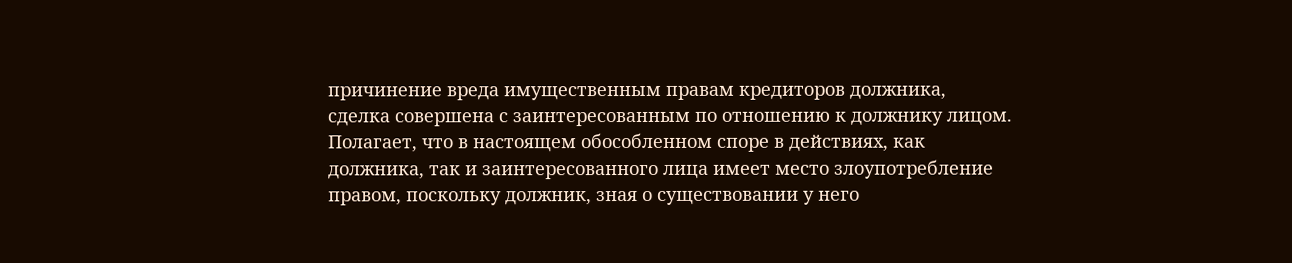причинение вреда имущественным правам кредиторов должника, сделка совершена с заинтересованным по отношению к должнику лицом. Полагает, что в настоящем обособленном споре в действиях, как должника, так и заинтересованного лица имеет место злоупотребление правом, поскольку должник, зная о существовании у него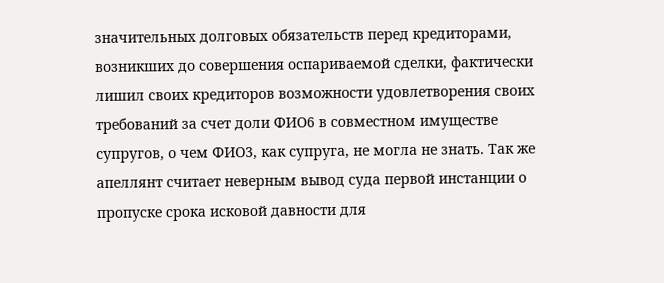значительных долговых обязательств перед кредиторами, возникших до совершения оспариваемой сделки, фактически лишил своих кредиторов возможности удовлетворения своих требований за счет доли ФИО6 в совместном имуществе супругов, о чем ФИО3, как супруга, не могла не знать. Так же апеллянт считает неверным вывод суда первой инстанции о пропуске срока исковой давности для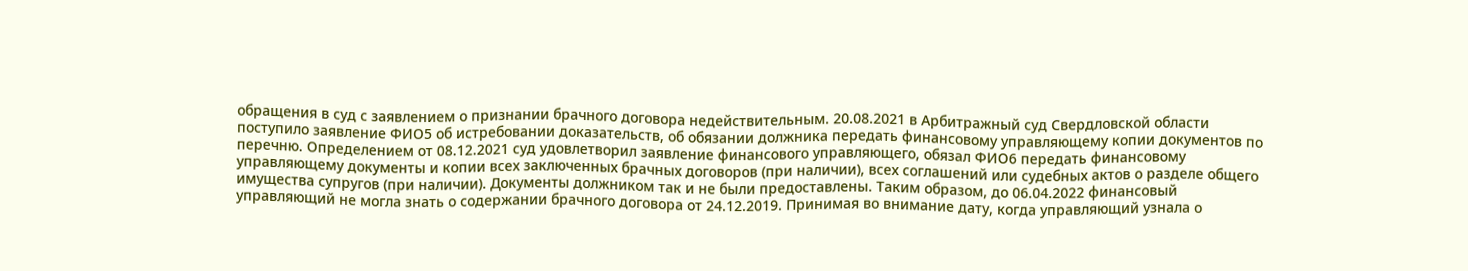обращения в суд с заявлением о признании брачного договора недействительным. 20.08.2021 в Арбитражный суд Свердловской области поступило заявление ФИО5 об истребовании доказательств, об обязании должника передать финансовому управляющему копии документов по перечню. Определением от 08.12.2021 суд удовлетворил заявление финансового управляющего, обязал ФИО6 передать финансовому управляющему документы и копии всех заключенных брачных договоров (при наличии), всех соглашений или судебных актов о разделе общего имущества супругов (при наличии). Документы должником так и не были предоставлены. Таким образом, до 06.04.2022 финансовый управляющий не могла знать о содержании брачного договора от 24.12.2019. Принимая во внимание дату, когда управляющий узнала о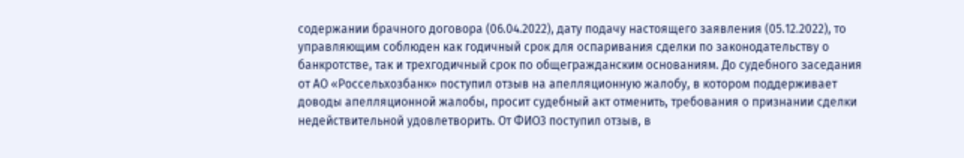содержании брачного договора (06.04.2022), дату подачу настоящего заявления (05.12.2022), то управляющим соблюден как годичный срок для оспаривания сделки по законодательству о банкротстве, так и трехгодичный срок по общегражданским основаниям. До судебного заседания от АО «Россельхозбанк» поступил отзыв на апелляционную жалобу, в котором поддерживает доводы апелляционной жалобы, просит судебный акт отменить, требования о признании сделки недействительной удовлетворить. От ФИО3 поступил отзыв, в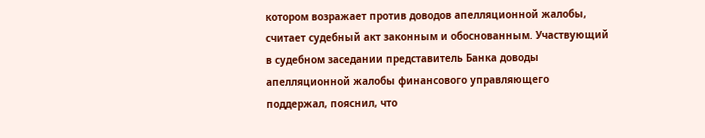котором возражает против доводов апелляционной жалобы, считает судебный акт законным и обоснованным. Участвующий в судебном заседании представитель Банка доводы апелляционной жалобы финансового управляющего поддержал, пояснил, что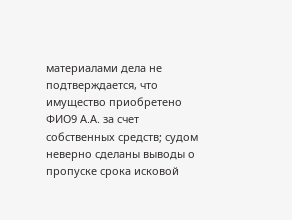материалами дела не подтверждается, что имущество приобретено ФИО9 А.А. за счет собственных средств; судом неверно сделаны выводы о пропуске срока исковой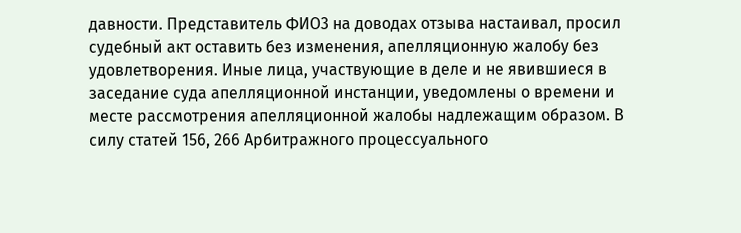давности. Представитель ФИО3 на доводах отзыва настаивал, просил судебный акт оставить без изменения, апелляционную жалобу без удовлетворения. Иные лица, участвующие в деле и не явившиеся в заседание суда апелляционной инстанции, уведомлены о времени и месте рассмотрения апелляционной жалобы надлежащим образом. В силу статей 156, 266 Арбитражного процессуального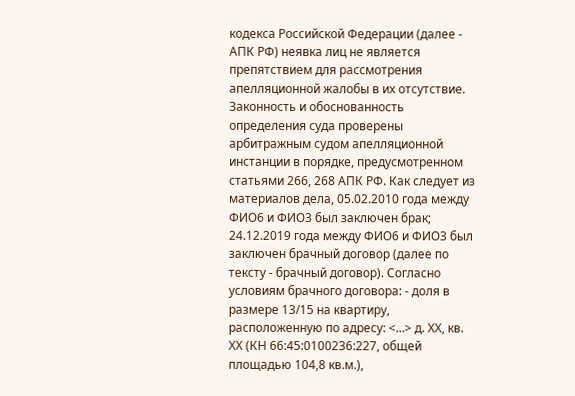кодекса Российской Федерации (далее - АПК РФ) неявка лиц не является препятствием для рассмотрения апелляционной жалобы в их отсутствие. Законность и обоснованность определения суда проверены арбитражным судом апелляционной инстанции в порядке, предусмотренном статьями 266, 268 АПК РФ. Как следует из материалов дела, 05.02.2010 года между ФИО6 и ФИО3 был заключен брак; 24.12.2019 года между ФИО6 и ФИО3 был заключен брачный договор (далее по тексту - брачный договор). Согласно условиям брачного договора: - доля в размере 13/15 на квартиру, расположенную по адресу: <...> д. ХХ, кв. ХХ (КН 66:45:0100236:227, общей площадью 104,8 кв.м.),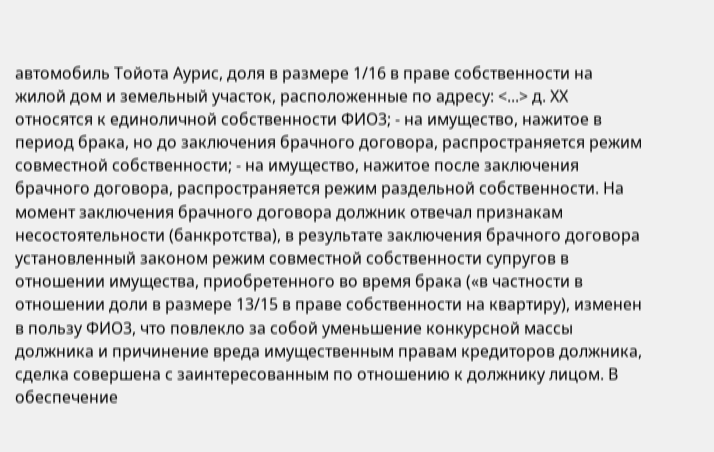автомобиль Тойота Аурис, доля в размере 1/16 в праве собственности на жилой дом и земельный участок, расположенные по адресу: <...> д. ХХ относятся к единоличной собственности ФИО3; - на имущество, нажитое в период брака, но до заключения брачного договора, распространяется режим совместной собственности; - на имущество, нажитое после заключения брачного договора, распространяется режим раздельной собственности. На момент заключения брачного договора должник отвечал признакам несостоятельности (банкротства), в результате заключения брачного договора установленный законом режим совместной собственности супругов в отношении имущества, приобретенного во время брака («в частности в отношении доли в размере 13/15 в праве собственности на квартиру), изменен в пользу ФИО3, что повлекло за собой уменьшение конкурсной массы должника и причинение вреда имущественным правам кредиторов должника, сделка совершена с заинтересованным по отношению к должнику лицом. В обеспечение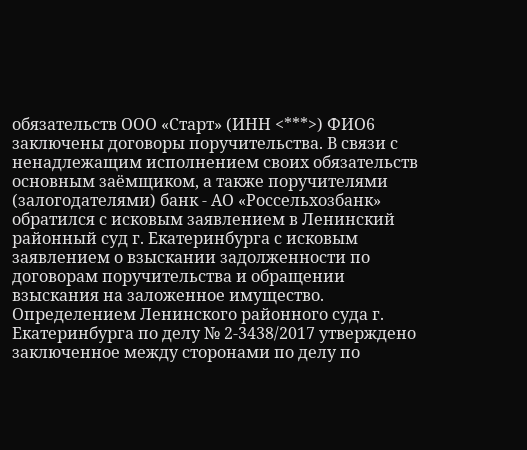обязательств ООО «Старт» (ИНН <***>) ФИО6 заключены договоры поручительства. В связи с ненадлежащим исполнением своих обязательств основным заёмщиком, а также поручителями (залогодателями) банк - АО «Россельхозбанк» обратился с исковым заявлением в Ленинский районный суд г. Екатеринбурга с исковым заявлением о взыскании задолженности по договорам поручительства и обращении взыскания на заложенное имущество. Определением Ленинского районного суда г. Екатеринбурга по делу № 2-3438/2017 утверждено заключенное между сторонами по делу по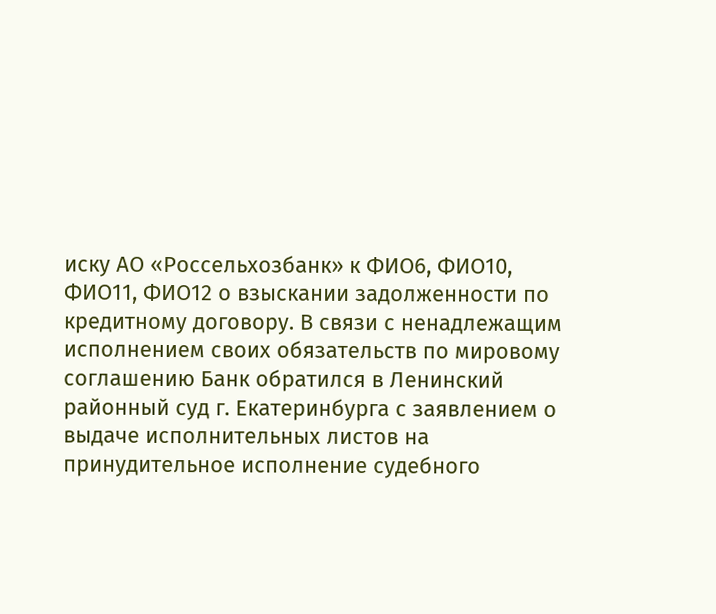иску АО «Россельхозбанк» к ФИО6, ФИО10, ФИО11, ФИО12 о взыскании задолженности по кредитному договору. В связи с ненадлежащим исполнением своих обязательств по мировому соглашению Банк обратился в Ленинский районный суд г. Екатеринбурга с заявлением о выдаче исполнительных листов на принудительное исполнение судебного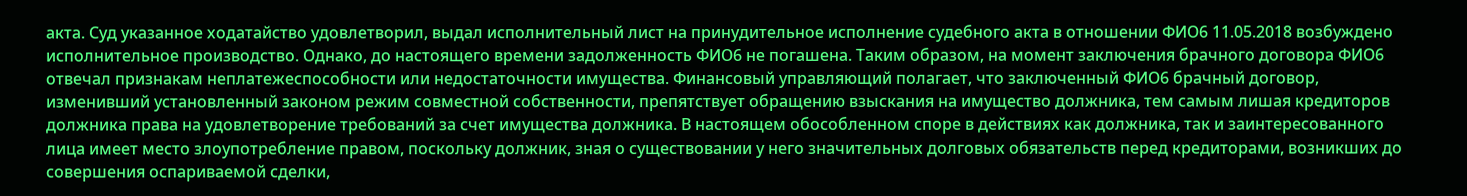акта. Суд указанное ходатайство удовлетворил, выдал исполнительный лист на принудительное исполнение судебного акта в отношении ФИО6 11.05.2018 возбуждено исполнительное производство. Однако, до настоящего времени задолженность ФИО6 не погашена. Таким образом, на момент заключения брачного договора ФИО6 отвечал признакам неплатежеспособности или недостаточности имущества. Финансовый управляющий полагает, что заключенный ФИО6 брачный договор, изменивший установленный законом режим совместной собственности, препятствует обращению взыскания на имущество должника, тем самым лишая кредиторов должника права на удовлетворение требований за счет имущества должника. В настоящем обособленном споре в действиях как должника, так и заинтересованного лица имеет место злоупотребление правом, поскольку должник, зная о существовании у него значительных долговых обязательств перед кредиторами, возникших до совершения оспариваемой сделки,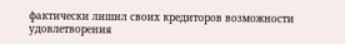фактически лишил своих кредиторов возможности удовлетворения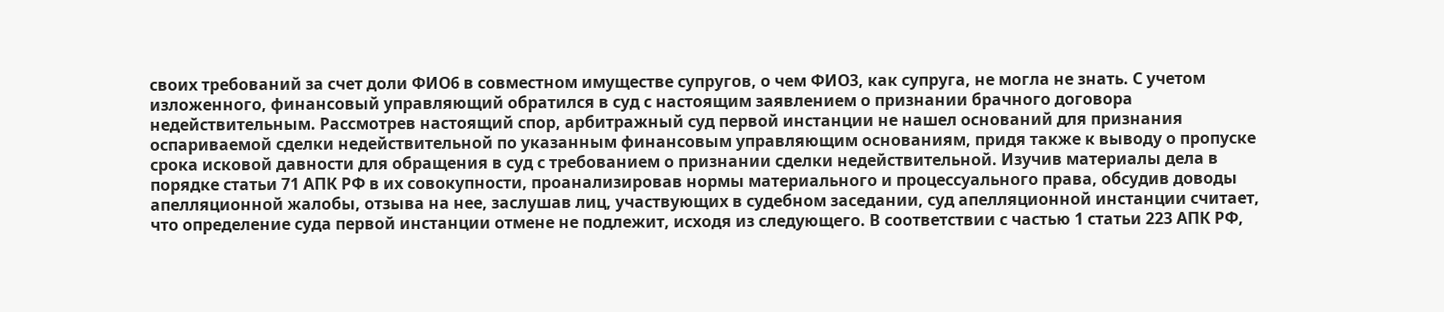своих требований за счет доли ФИО6 в совместном имуществе супругов, о чем ФИО3, как супруга, не могла не знать. С учетом изложенного, финансовый управляющий обратился в суд с настоящим заявлением о признании брачного договора недействительным. Рассмотрев настоящий спор, арбитражный суд первой инстанции не нашел оснований для признания оспариваемой сделки недействительной по указанным финансовым управляющим основаниям, придя также к выводу о пропуске срока исковой давности для обращения в суд с требованием о признании сделки недействительной. Изучив материалы дела в порядке статьи 71 АПК РФ в их совокупности, проанализировав нормы материального и процессуального права, обсудив доводы апелляционной жалобы, отзыва на нее, заслушав лиц, участвующих в судебном заседании, суд апелляционной инстанции считает, что определение суда первой инстанции отмене не подлежит, исходя из следующего. В соответствии с частью 1 статьи 223 АПК РФ,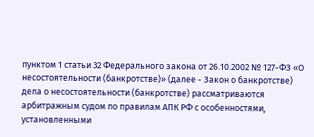пунктом 1 статьи 32 Федерального закона от 26.10.2002 № 127-ФЗ «О несостоятельности (банкротстве)» (далее - Закон о банкротстве) дела о несостоятельности (банкротстве) рассматриваются арбитражным судом по правилам АПК РФ с особенностями, установленными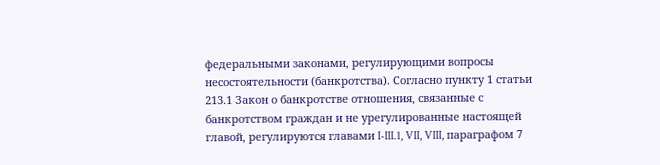федеральными законами, регулирующими вопросы несостоятельности (банкротства). Согласно пункту 1 статьи 213.1 Закон о банкротстве отношения, связанные с банкротством граждан и не урегулированные настоящей главой, регулируются главами I-III.1, VII, VIII, параграфом 7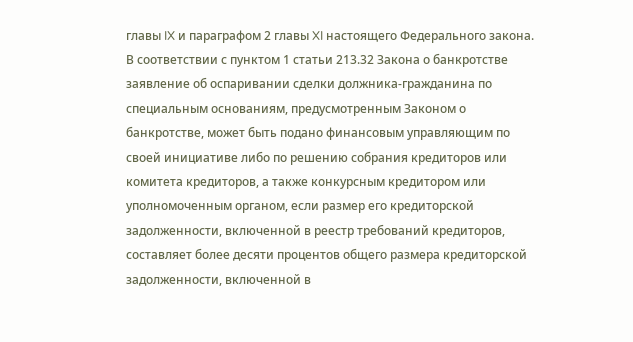главы IX и параграфом 2 главы XI настоящего Федерального закона. В соответствии с пунктом 1 статьи 213.32 Закона о банкротстве заявление об оспаривании сделки должника-гражданина по специальным основаниям, предусмотренным Законом о банкротстве, может быть подано финансовым управляющим по своей инициативе либо по решению собрания кредиторов или комитета кредиторов, а также конкурсным кредитором или уполномоченным органом, если размер его кредиторской задолженности, включенной в реестр требований кредиторов, составляет более десяти процентов общего размера кредиторской задолженности, включенной в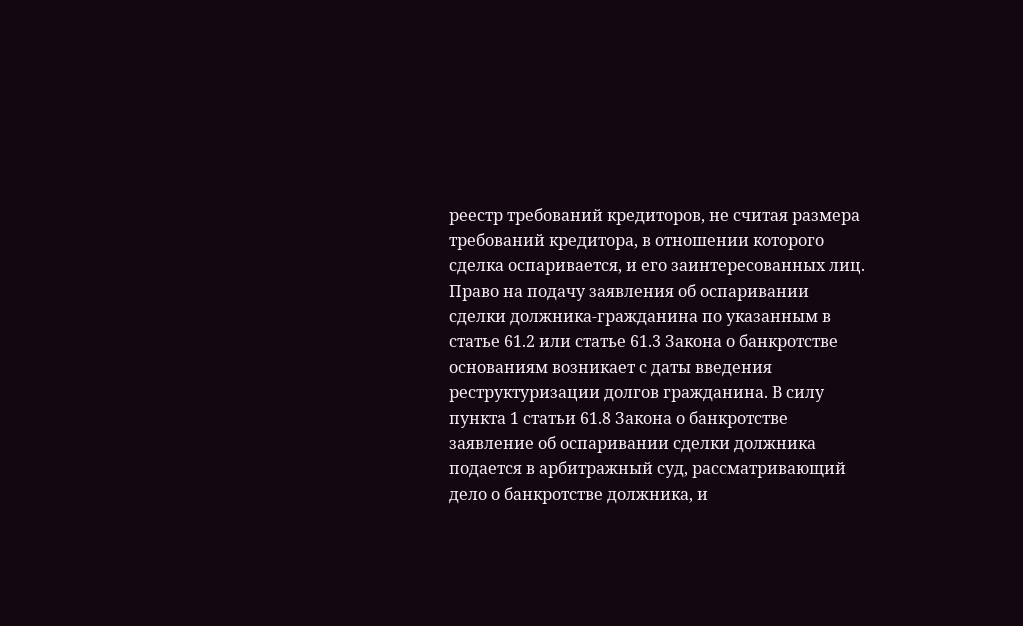реестр требований кредиторов, не считая размера требований кредитора, в отношении которого сделка оспаривается, и его заинтересованных лиц. Право на подачу заявления об оспаривании сделки должника-гражданина по указанным в статье 61.2 или статье 61.3 Закона о банкротстве основаниям возникает с даты введения реструктуризации долгов гражданина. В силу пункта 1 статьи 61.8 Закона о банкротстве заявление об оспаривании сделки должника подается в арбитражный суд, рассматривающий дело о банкротстве должника, и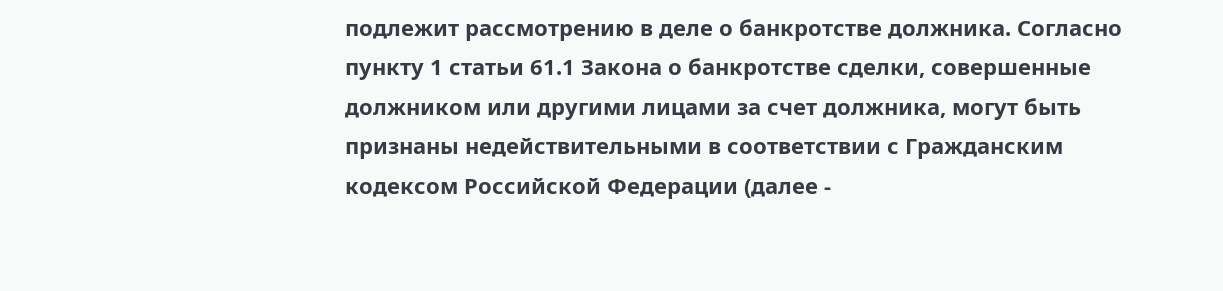подлежит рассмотрению в деле о банкротстве должника. Согласно пункту 1 статьи 61.1 Закона о банкротстве сделки, совершенные должником или другими лицами за счет должника, могут быть признаны недействительными в соответствии с Гражданским кодексом Российской Федерации (далее -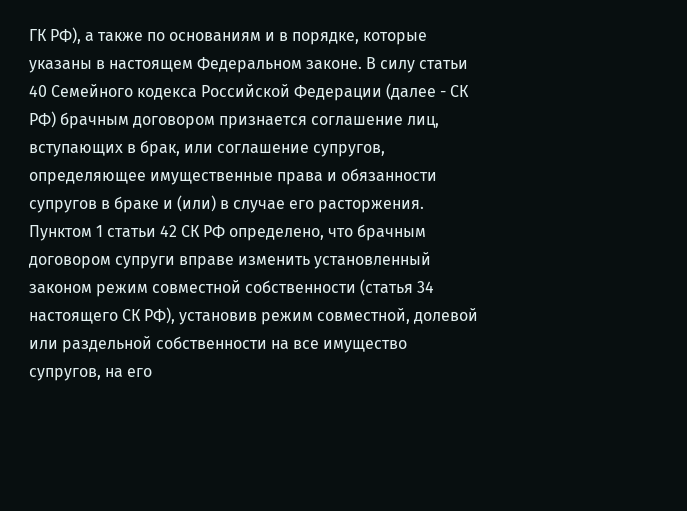ГК РФ), а также по основаниям и в порядке, которые указаны в настоящем Федеральном законе. В силу статьи 40 Семейного кодекса Российской Федерации (далее - СК РФ) брачным договором признается соглашение лиц, вступающих в брак, или соглашение супругов, определяющее имущественные права и обязанности супругов в браке и (или) в случае его расторжения. Пунктом 1 статьи 42 СК РФ определено, что брачным договором супруги вправе изменить установленный законом режим совместной собственности (статья 34 настоящего СК РФ), установив режим совместной, долевой или раздельной собственности на все имущество супругов, на его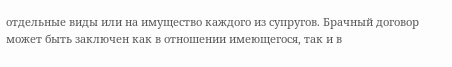отдельные виды или на имущество каждого из супругов. Брачный договор может быть заключен как в отношении имеющегося, так и в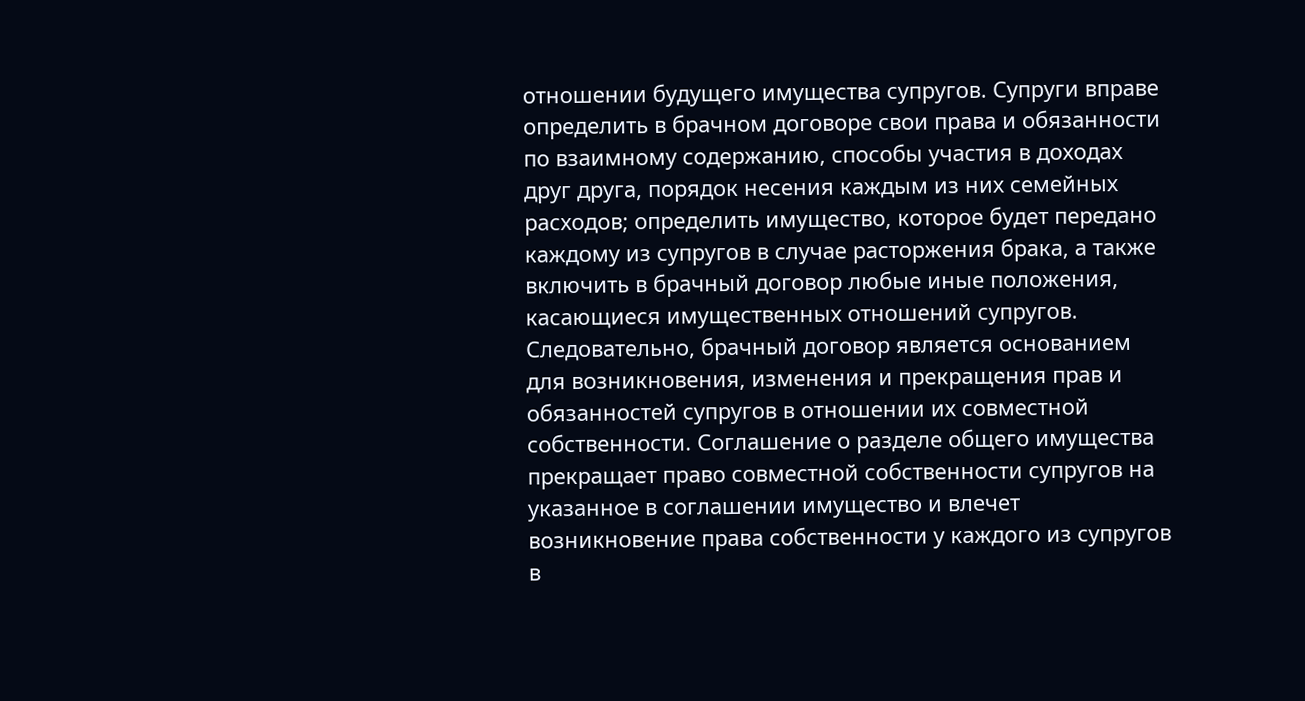отношении будущего имущества супругов. Супруги вправе определить в брачном договоре свои права и обязанности по взаимному содержанию, способы участия в доходах друг друга, порядок несения каждым из них семейных расходов; определить имущество, которое будет передано каждому из супругов в случае расторжения брака, а также включить в брачный договор любые иные положения, касающиеся имущественных отношений супругов. Следовательно, брачный договор является основанием для возникновения, изменения и прекращения прав и обязанностей супругов в отношении их совместной собственности. Соглашение о разделе общего имущества прекращает право совместной собственности супругов на указанное в соглашении имущество и влечет возникновение права собственности у каждого из супругов в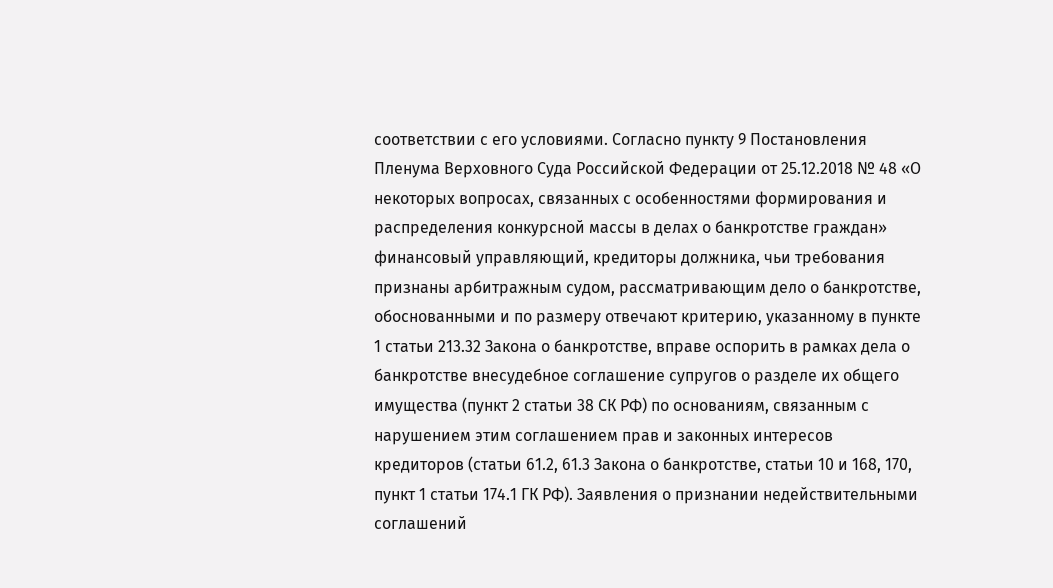соответствии с его условиями. Согласно пункту 9 Постановления Пленума Верховного Суда Российской Федерации от 25.12.2018 № 48 «О некоторых вопросах, связанных с особенностями формирования и распределения конкурсной массы в делах о банкротстве граждан» финансовый управляющий, кредиторы должника, чьи требования признаны арбитражным судом, рассматривающим дело о банкротстве, обоснованными и по размеру отвечают критерию, указанному в пункте 1 статьи 213.32 Закона о банкротстве, вправе оспорить в рамках дела о банкротстве внесудебное соглашение супругов о разделе их общего имущества (пункт 2 статьи 38 СК РФ) по основаниям, связанным с нарушением этим соглашением прав и законных интересов кредиторов (статьи 61.2, 61.3 Закона о банкротстве, статьи 10 и 168, 170, пункт 1 статьи 174.1 ГК РФ). Заявления о признании недействительными соглашений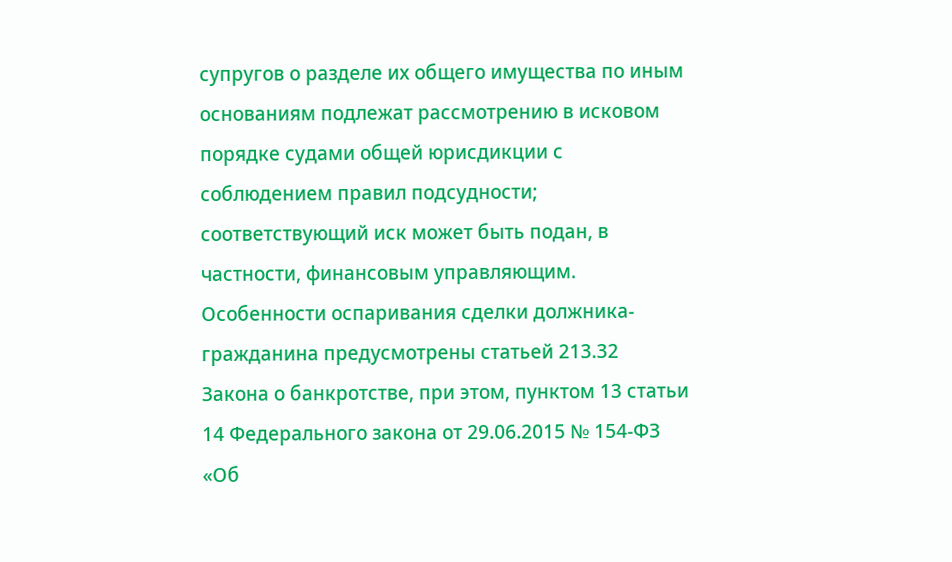супругов о разделе их общего имущества по иным основаниям подлежат рассмотрению в исковом порядке судами общей юрисдикции с соблюдением правил подсудности; соответствующий иск может быть подан, в частности, финансовым управляющим. Особенности оспаривания сделки должника-гражданина предусмотрены статьей 213.32 Закона о банкротстве, при этом, пунктом 13 статьи 14 Федерального закона от 29.06.2015 № 154-ФЗ «Об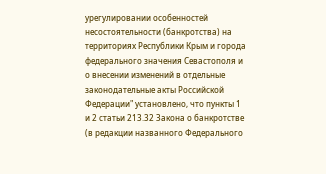урегулировании особенностей несостоятельности (банкротства) на территориях Республики Крым и города федерального значения Севастополя и о внесении изменений в отдельные законодательные акты Российской Федерации" установлено, что пункты 1 и 2 статьи 213.32 Закона о банкротстве (в редакции названного Федерального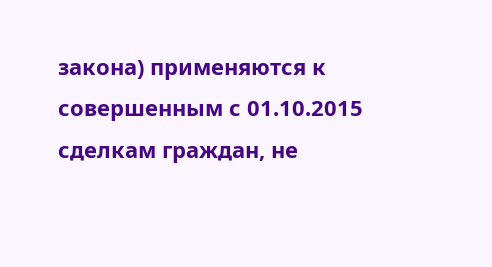закона) применяются к совершенным с 01.10.2015 сделкам граждан, не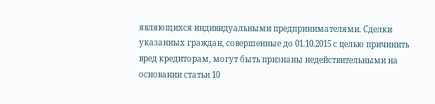являющихся индивидуальными предпринимателями. Сделки указанных граждан, совершенные до 01.10.2015 с целью причинить вред кредиторам, могут быть признаны недействительными на основании статьи 10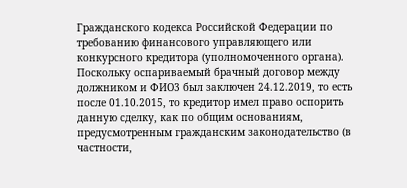Гражданского кодекса Российской Федерации по требованию финансового управляющего или конкурсного кредитора (уполномоченного органа). Поскольку оспариваемый брачный договор между должником и ФИО3 был заключен 24.12.2019, то есть после 01.10.2015, то кредитор имел право оспорить данную сделку, как по общим основаниям, предусмотренным гражданским законодательство (в частности,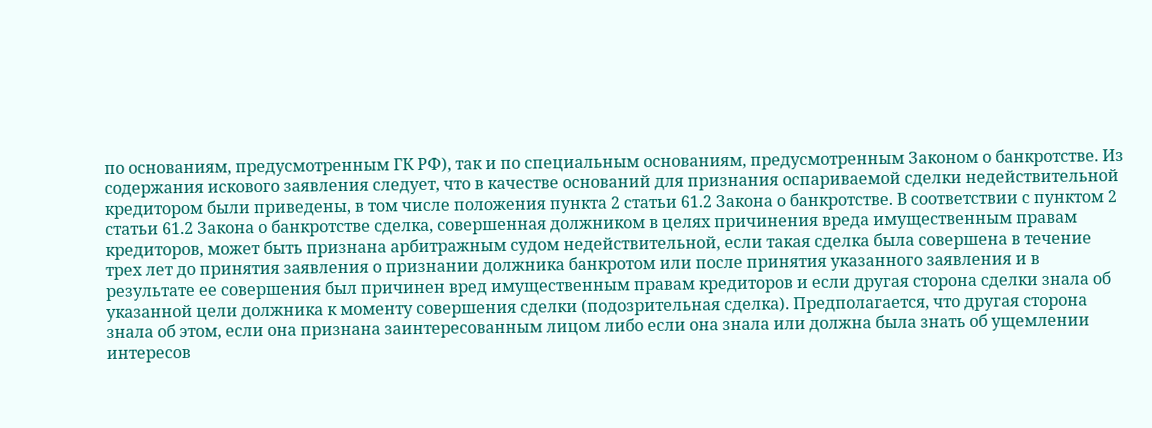по основаниям, предусмотренным ГК РФ), так и по специальным основаниям, предусмотренным Законом о банкротстве. Из содержания искового заявления следует, что в качестве оснований для признания оспариваемой сделки недействительной кредитором были приведены, в том числе положения пункта 2 статьи 61.2 Закона о банкротстве. В соответствии с пунктом 2 статьи 61.2 Закона о банкротстве сделка, совершенная должником в целях причинения вреда имущественным правам кредиторов, может быть признана арбитражным судом недействительной, если такая сделка была совершена в течение трех лет до принятия заявления о признании должника банкротом или после принятия указанного заявления и в результате ее совершения был причинен вред имущественным правам кредиторов и если другая сторона сделки знала об указанной цели должника к моменту совершения сделки (подозрительная сделка). Предполагается, что другая сторона знала об этом, если она признана заинтересованным лицом либо если она знала или должна была знать об ущемлении интересов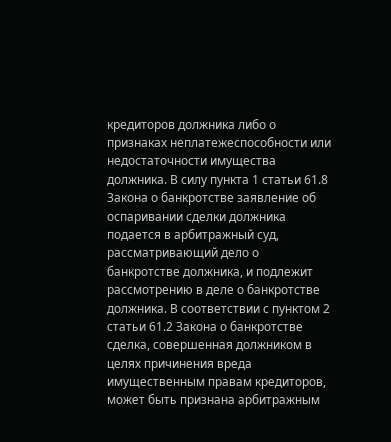кредиторов должника либо о признаках неплатежеспособности или недостаточности имущества должника. В силу пункта 1 статьи 61.8 Закона о банкротстве заявление об оспаривании сделки должника подается в арбитражный суд, рассматривающий дело о банкротстве должника, и подлежит рассмотрению в деле о банкротстве должника. В соответствии с пунктом 2 статьи 61.2 Закона о банкротстве сделка, совершенная должником в целях причинения вреда имущественным правам кредиторов, может быть признана арбитражным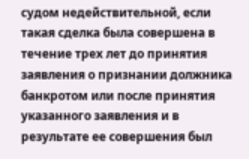судом недействительной, если такая сделка была совершена в течение трех лет до принятия заявления о признании должника банкротом или после принятия указанного заявления и в результате ее совершения был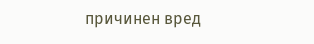причинен вред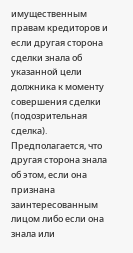имущественным правам кредиторов и если другая сторона сделки знала об указанной цели должника к моменту совершения сделки (подозрительная сделка). Предполагается, что другая сторона знала об этом, если она признана заинтересованным лицом либо если она знала или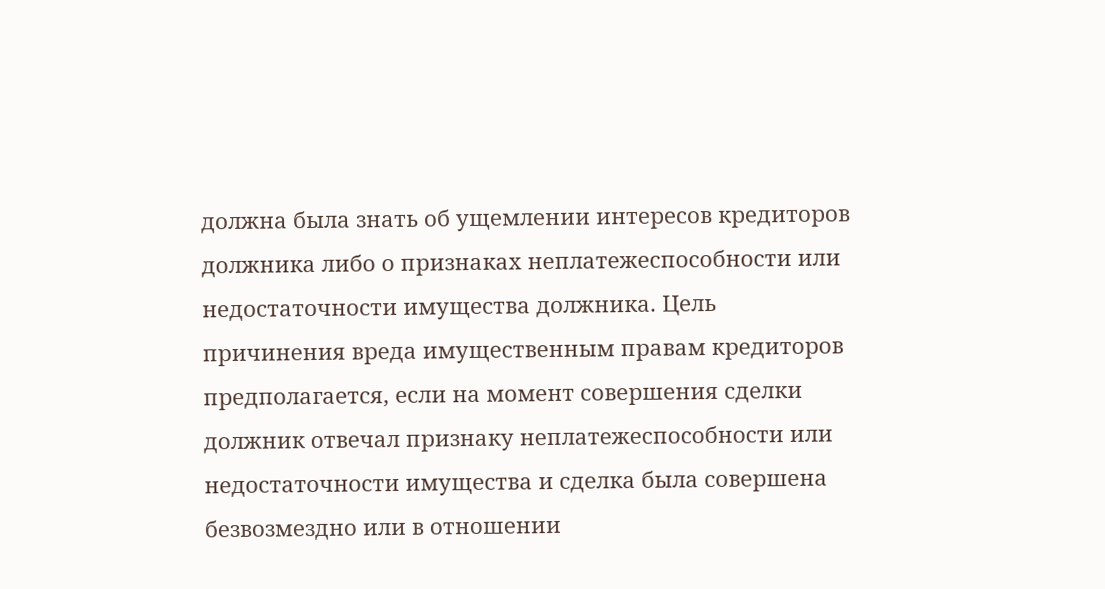должна была знать об ущемлении интересов кредиторов должника либо о признаках неплатежеспособности или недостаточности имущества должника. Цель причинения вреда имущественным правам кредиторов предполагается, если на момент совершения сделки должник отвечал признаку неплатежеспособности или недостаточности имущества и сделка была совершена безвозмездно или в отношении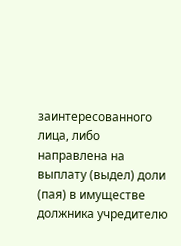заинтересованного лица, либо направлена на выплату (выдел) доли (пая) в имуществе должника учредителю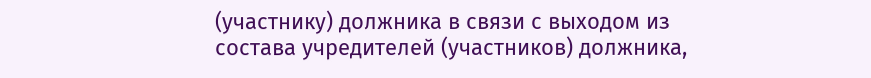(участнику) должника в связи с выходом из состава учредителей (участников) должника,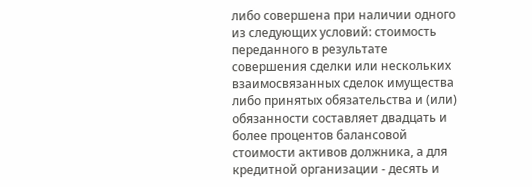либо совершена при наличии одного из следующих условий: стоимость переданного в результате совершения сделки или нескольких взаимосвязанных сделок имущества либо принятых обязательства и (или) обязанности составляет двадцать и более процентов балансовой стоимости активов должника, а для кредитной организации - десять и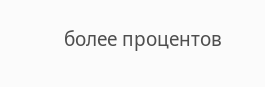более процентов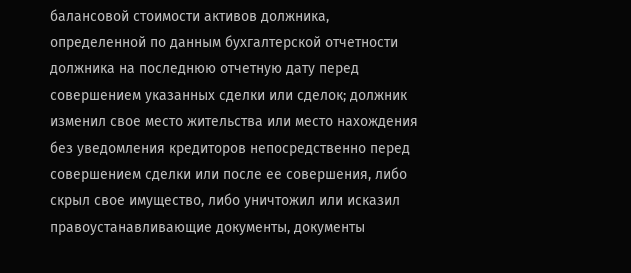балансовой стоимости активов должника, определенной по данным бухгалтерской отчетности должника на последнюю отчетную дату перед совершением указанных сделки или сделок; должник изменил свое место жительства или место нахождения без уведомления кредиторов непосредственно перед совершением сделки или после ее совершения, либо скрыл свое имущество, либо уничтожил или исказил правоустанавливающие документы, документы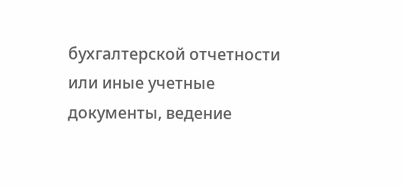бухгалтерской отчетности или иные учетные документы, ведение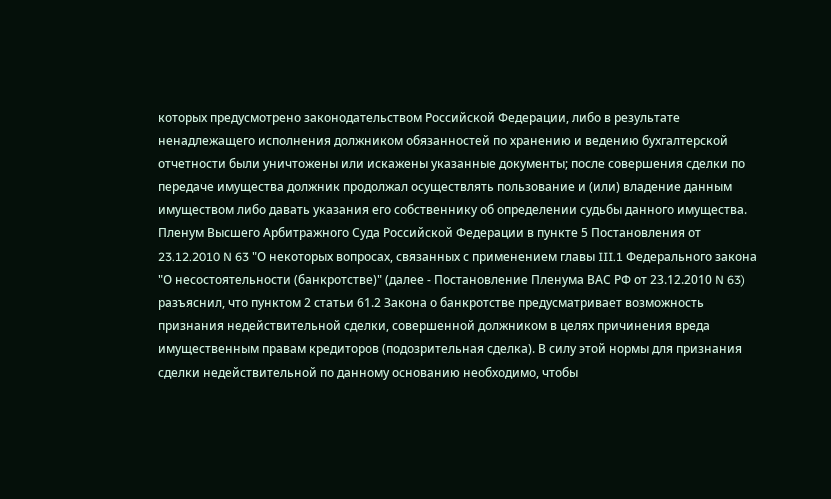которых предусмотрено законодательством Российской Федерации, либо в результате ненадлежащего исполнения должником обязанностей по хранению и ведению бухгалтерской отчетности были уничтожены или искажены указанные документы; после совершения сделки по передаче имущества должник продолжал осуществлять пользование и (или) владение данным имуществом либо давать указания его собственнику об определении судьбы данного имущества. Пленум Высшего Арбитражного Суда Российской Федерации в пункте 5 Постановления от 23.12.2010 N 63 "О некоторых вопросах, связанных с применением главы III.1 Федерального закона "О несостоятельности (банкротстве)" (далее - Постановление Пленума ВАС РФ от 23.12.2010 N 63) разъяснил, что пунктом 2 статьи 61.2 Закона о банкротстве предусматривает возможность признания недействительной сделки, совершенной должником в целях причинения вреда имущественным правам кредиторов (подозрительная сделка). В силу этой нормы для признания сделки недействительной по данному основанию необходимо, чтобы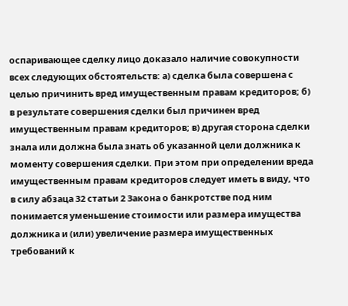оспаривающее сделку лицо доказало наличие совокупности всех следующих обстоятельств: а) сделка была совершена с целью причинить вред имущественным правам кредиторов; б) в результате совершения сделки был причинен вред имущественным правам кредиторов; в) другая сторона сделки знала или должна была знать об указанной цели должника к моменту совершения сделки. При этом при определении вреда имущественным правам кредиторов следует иметь в виду, что в силу абзаца 32 статьи 2 Закона о банкротстве под ним понимается уменьшение стоимости или размера имущества должника и (или) увеличение размера имущественных требований к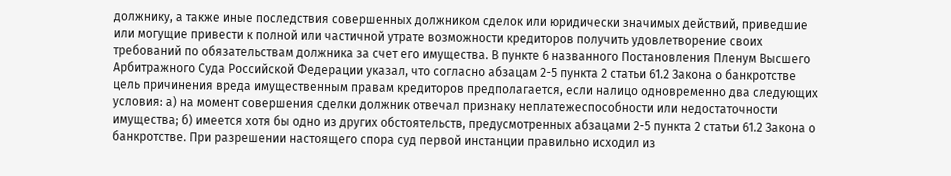должнику, а также иные последствия совершенных должником сделок или юридически значимых действий, приведшие или могущие привести к полной или частичной утрате возможности кредиторов получить удовлетворение своих требований по обязательствам должника за счет его имущества. В пункте 6 названного Постановления Пленум Высшего Арбитражного Суда Российской Федерации указал, что согласно абзацам 2-5 пункта 2 статьи 61.2 Закона о банкротстве цель причинения вреда имущественным правам кредиторов предполагается, если налицо одновременно два следующих условия: а) на момент совершения сделки должник отвечал признаку неплатежеспособности или недостаточности имущества; б) имеется хотя бы одно из других обстоятельств, предусмотренных абзацами 2-5 пункта 2 статьи 61.2 Закона о банкротстве. При разрешении настоящего спора суд первой инстанции правильно исходил из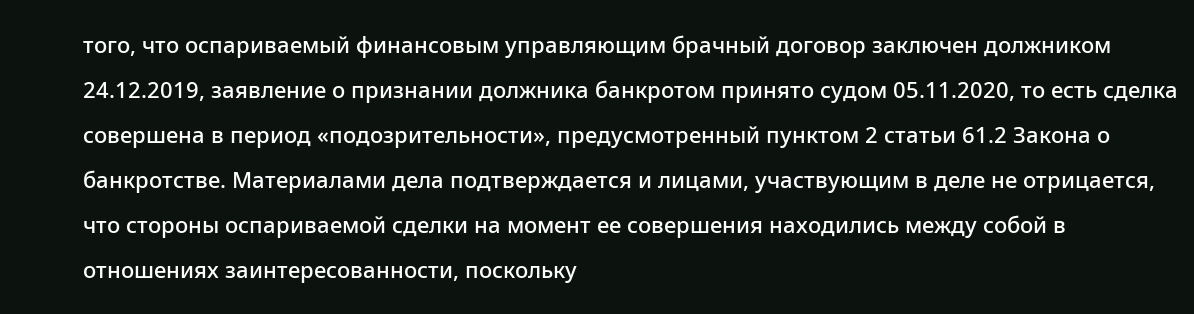того, что оспариваемый финансовым управляющим брачный договор заключен должником 24.12.2019, заявление о признании должника банкротом принято судом 05.11.2020, то есть сделка совершена в период «подозрительности», предусмотренный пунктом 2 статьи 61.2 Закона о банкротстве. Материалами дела подтверждается и лицами, участвующим в деле не отрицается, что стороны оспариваемой сделки на момент ее совершения находились между собой в отношениях заинтересованности, поскольку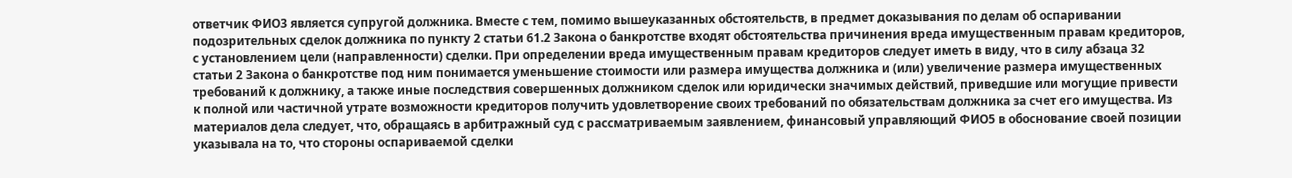ответчик ФИО3 является супругой должника. Вместе с тем, помимо вышеуказанных обстоятельств, в предмет доказывания по делам об оспаривании подозрительных сделок должника по пункту 2 статьи 61.2 Закона о банкротстве входят обстоятельства причинения вреда имущественным правам кредиторов, с установлением цели (направленности) сделки. При определении вреда имущественным правам кредиторов следует иметь в виду, что в силу абзаца 32 статьи 2 Закона о банкротстве под ним понимается уменьшение стоимости или размера имущества должника и (или) увеличение размера имущественных требований к должнику, а также иные последствия совершенных должником сделок или юридически значимых действий, приведшие или могущие привести к полной или частичной утрате возможности кредиторов получить удовлетворение своих требований по обязательствам должника за счет его имущества. Из материалов дела следует, что, обращаясь в арбитражный суд с рассматриваемым заявлением, финансовый управляющий ФИО5 в обоснование своей позиции указывала на то, что стороны оспариваемой сделки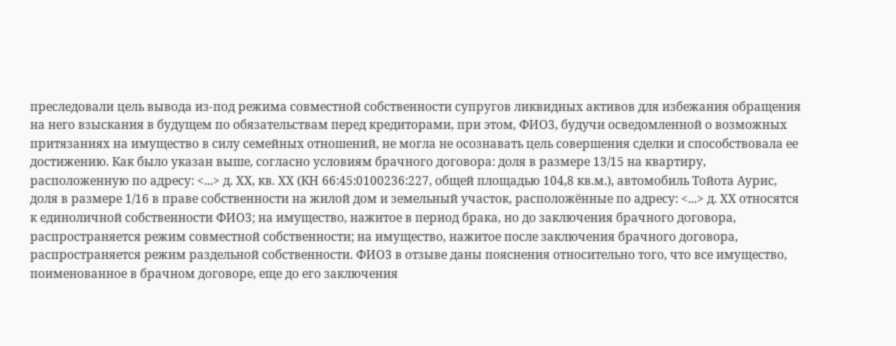преследовали цель вывода из-под режима совместной собственности супругов ликвидных активов для избежания обращения на него взыскания в будущем по обязательствам перед кредиторами, при этом, ФИО3, будучи осведомленной о возможных притязаниях на имущество в силу семейных отношений, не могла не осознавать цель совершения сделки и способствовала ее достижению. Как было указан выше, согласно условиям брачного договора: доля в размере 13/15 на квартиру, расположенную по адресу: <...> д. ХХ, кв. ХХ (КН 66:45:0100236:227, общей площадью 104,8 кв.м.), автомобиль Тойота Аурис, доля в размере 1/16 в праве собственности на жилой дом и земельный участок, расположённые по адресу: <...> д. ХХ относятся к единоличной собственности ФИО3; на имущество, нажитое в период брака, но до заключения брачного договора, распространяется режим совместной собственности; на имущество, нажитое после заключения брачного договора, распространяется режим раздельной собственности. ФИО3 в отзыве даны пояснения относительно того, что все имущество, поименованное в брачном договоре, еще до его заключения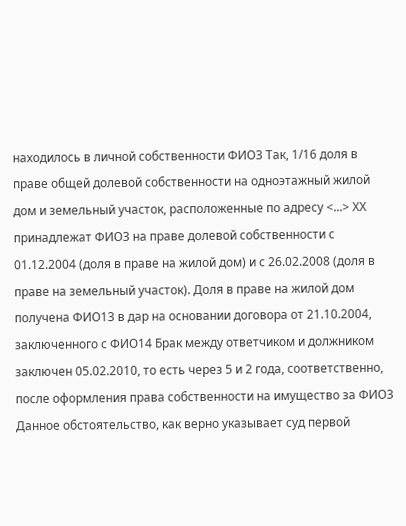находилось в личной собственности ФИО3 Так, 1/16 доля в праве общей долевой собственности на одноэтажный жилой дом и земельный участок, расположенные по адресу <...> ХХ принадлежат ФИО3 на праве долевой собственности с 01.12.2004 (доля в праве на жилой дом) и с 26.02.2008 (доля в праве на земельный участок). Доля в праве на жилой дом получена ФИО13 в дар на основании договора от 21.10.2004, заключенного с ФИО14 Брак между ответчиком и должником заключен 05.02.2010, то есть через 5 и 2 года, соответственно, после оформления права собственности на имущество за ФИО3 Данное обстоятельство, как верно указывает суд первой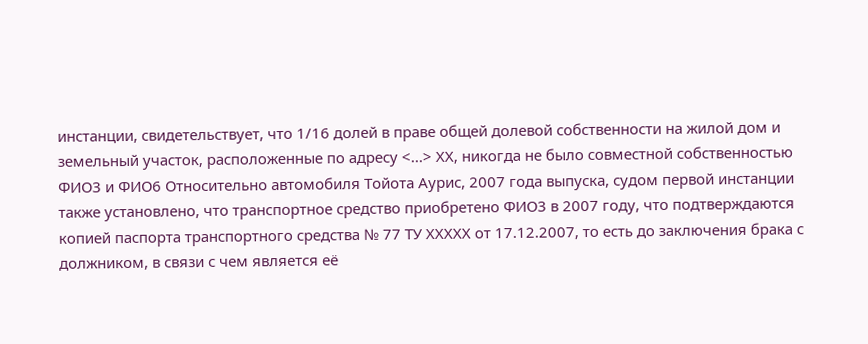инстанции, свидетельствует, что 1/16 долей в праве общей долевой собственности на жилой дом и земельный участок, расположенные по адресу <...> ХХ, никогда не было совместной собственностью ФИО3 и ФИО6 Относительно автомобиля Тойота Аурис, 2007 года выпуска, судом первой инстанции также установлено, что транспортное средство приобретено ФИО3 в 2007 году, что подтверждаются копией паспорта транспортного средства № 77 ТУ ХХХХХ от 17.12.2007, то есть до заключения брака с должником, в связи с чем является её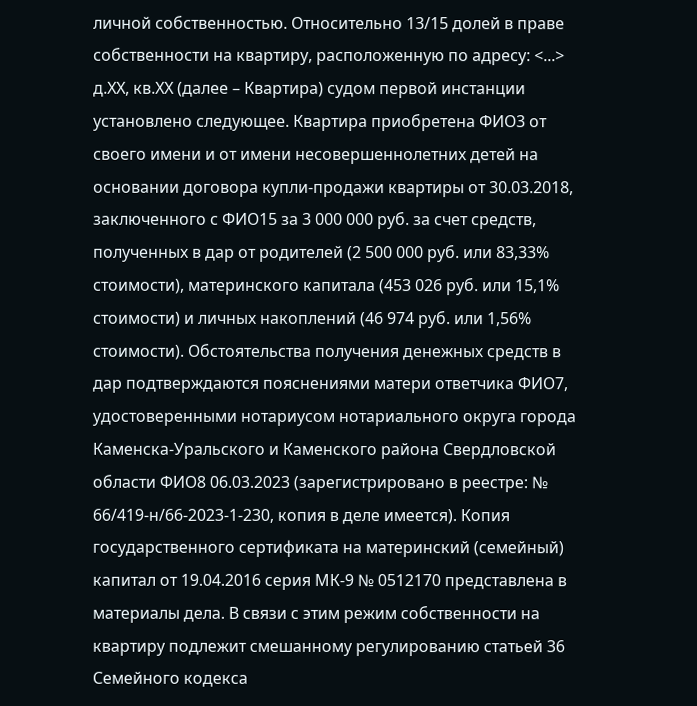личной собственностью. Относительно 13/15 долей в праве собственности на квартиру, расположенную по адресу: <...> д.ХХ, кв.ХХ (далее – Квартира) судом первой инстанции установлено следующее. Квартира приобретена ФИО3 от своего имени и от имени несовершеннолетних детей на основании договора купли-продажи квартиры от 30.03.2018, заключенного с ФИО15 за 3 000 000 руб. за счет средств, полученных в дар от родителей (2 500 000 руб. или 83,33% стоимости), материнского капитала (453 026 руб. или 15,1% стоимости) и личных накоплений (46 974 руб. или 1,56% стоимости). Обстоятельства получения денежных средств в дар подтверждаются пояснениями матери ответчика ФИО7, удостоверенными нотариусом нотариального округа города Каменска-Уральского и Каменского района Свердловской области ФИО8 06.03.2023 (зарегистрировано в реестре: № 66/419-н/66-2023-1-230, копия в деле имеется). Копия государственного сертификата на материнский (семейный) капитал от 19.04.2016 серия МК-9 № 0512170 представлена в материалы дела. В связи с этим режим собственности на квартиру подлежит смешанному регулированию статьей 36 Семейного кодекса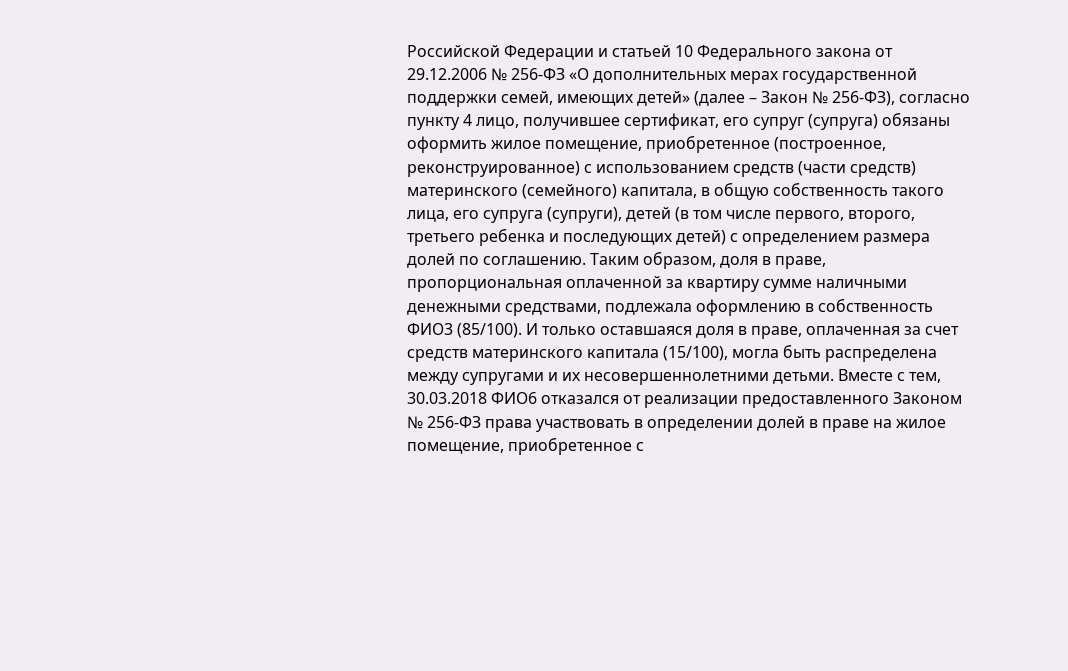Российской Федерации и статьей 10 Федерального закона от 29.12.2006 № 256-ФЗ «О дополнительных мерах государственной поддержки семей, имеющих детей» (далее – Закон № 256-ФЗ), согласно пункту 4 лицо, получившее сертификат, его супруг (супруга) обязаны оформить жилое помещение, приобретенное (построенное, реконструированное) с использованием средств (части средств) материнского (семейного) капитала, в общую собственность такого лица, его супруга (супруги), детей (в том числе первого, второго, третьего ребенка и последующих детей) с определением размера долей по соглашению. Таким образом, доля в праве, пропорциональная оплаченной за квартиру сумме наличными денежными средствами, подлежала оформлению в собственность ФИО3 (85/100). И только оставшаяся доля в праве, оплаченная за счет средств материнского капитала (15/100), могла быть распределена между супругами и их несовершеннолетними детьми. Вместе с тем, 30.03.2018 ФИО6 отказался от реализации предоставленного Законом № 256-ФЗ права участвовать в определении долей в праве на жилое помещение, приобретенное с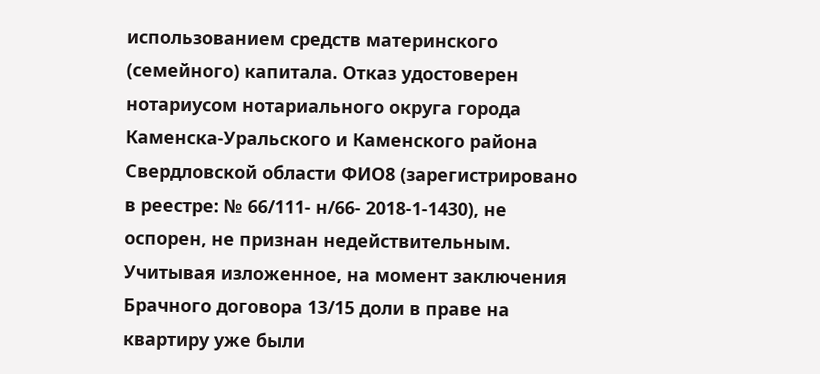использованием средств материнского (семейного) капитала. Отказ удостоверен нотариусом нотариального округа города Каменска-Уральского и Каменского района Свердловской области ФИО8 (зарегистрировано в реестре: № 66/111- н/66- 2018-1-1430), не оспорен, не признан недействительным. Учитывая изложенное, на момент заключения Брачного договора 13/15 доли в праве на квартиру уже были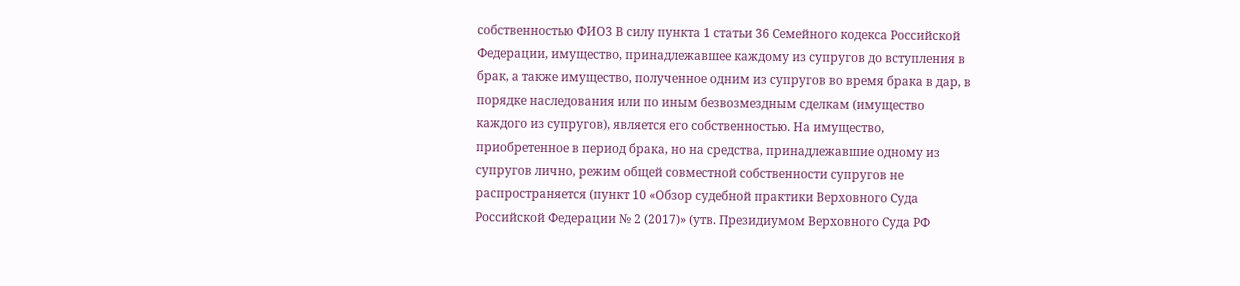собственностью ФИО3 В силу пункта 1 статьи 36 Семейного кодекса Российской Федерации, имущество, принадлежавшее каждому из супругов до вступления в брак, а также имущество, полученное одним из супругов во время брака в дар, в порядке наследования или по иным безвозмездным сделкам (имущество каждого из супругов), является его собственностью. На имущество, приобретенное в период брака, но на средства, принадлежавшие одному из супругов лично, режим общей совместной собственности супругов не распространяется (пункт 10 «Обзор судебной практики Верховного Суда Российской Федерации № 2 (2017)» (утв. Президиумом Верховного Суда РФ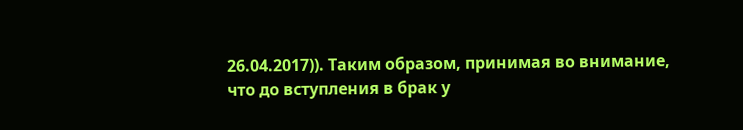26.04.2017)). Таким образом, принимая во внимание, что до вступления в брак у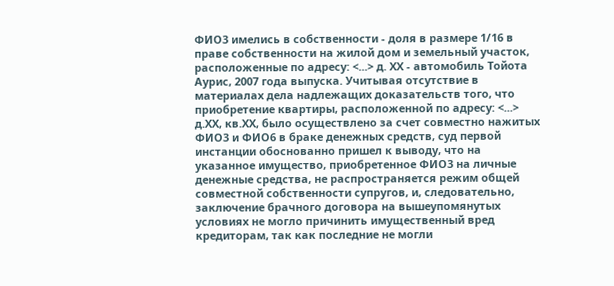ФИО3 имелись в собственности - доля в размере 1/16 в праве собственности на жилой дом и земельный участок, расположенные по адресу: <...> д. ХХ - автомобиль Тойота Аурис, 2007 года выпуска. Учитывая отсутствие в материалах дела надлежащих доказательств того, что приобретение квартиры, расположенной по адресу: <...> д.ХХ, кв.ХХ, было осуществлено за счет совместно нажитых ФИО3 и ФИО6 в браке денежных средств, суд первой инстанции обоснованно пришел к выводу, что на указанное имущество, приобретенное ФИО3 на личные денежные средства, не распространяется режим общей совместной собственности супругов, и, следовательно, заключение брачного договора на вышеупомянутых условиях не могло причинить имущественный вред кредиторам, так как последние не могли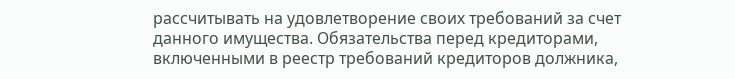рассчитывать на удовлетворение своих требований за счет данного имущества. Обязательства перед кредиторами, включенными в реестр требований кредиторов должника,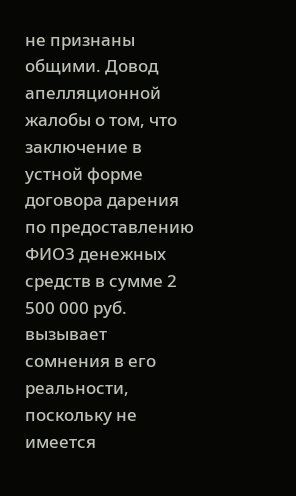не признаны общими. Довод апелляционной жалобы о том, что заключение в устной форме договора дарения по предоставлению ФИО3 денежных средств в сумме 2 500 000 руб. вызывает сомнения в его реальности, поскольку не имеется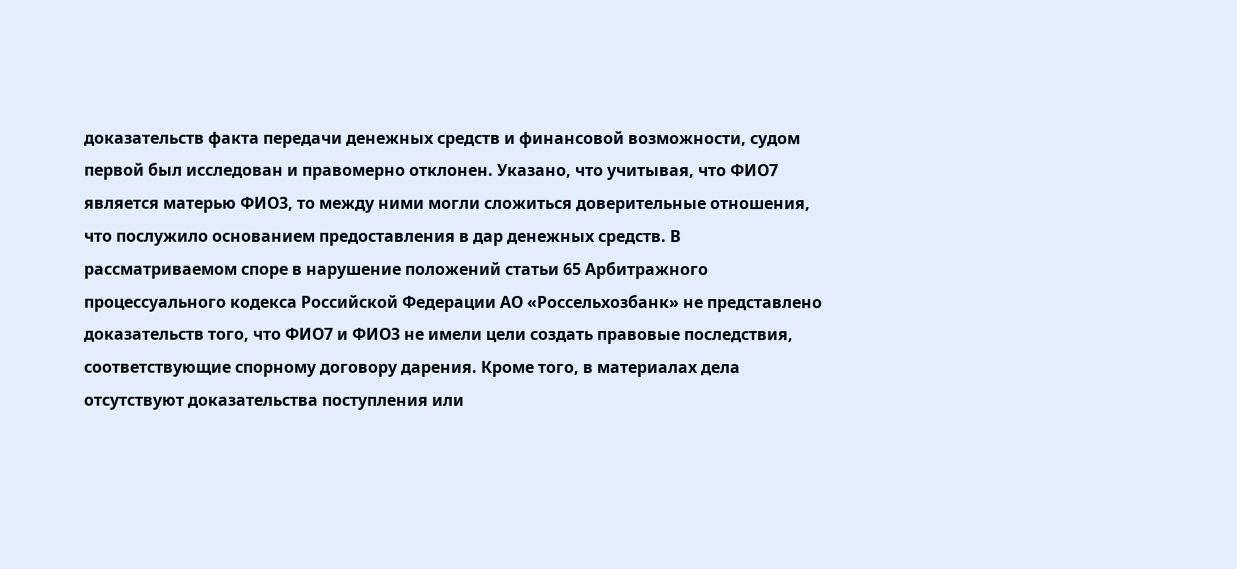доказательств факта передачи денежных средств и финансовой возможности, судом первой был исследован и правомерно отклонен. Указано, что учитывая, что ФИО7 является матерью ФИО3, то между ними могли сложиться доверительные отношения, что послужило основанием предоставления в дар денежных средств. В рассматриваемом споре в нарушение положений статьи 65 Арбитражного процессуального кодекса Российской Федерации АО «Россельхозбанк» не представлено доказательств того, что ФИО7 и ФИО3 не имели цели создать правовые последствия, соответствующие спорному договору дарения. Кроме того, в материалах дела отсутствуют доказательства поступления или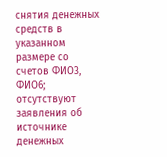снятия денежных средств в указанном размере со счетов ФИО3, ФИО6; отсутствуют заявления об источнике денежных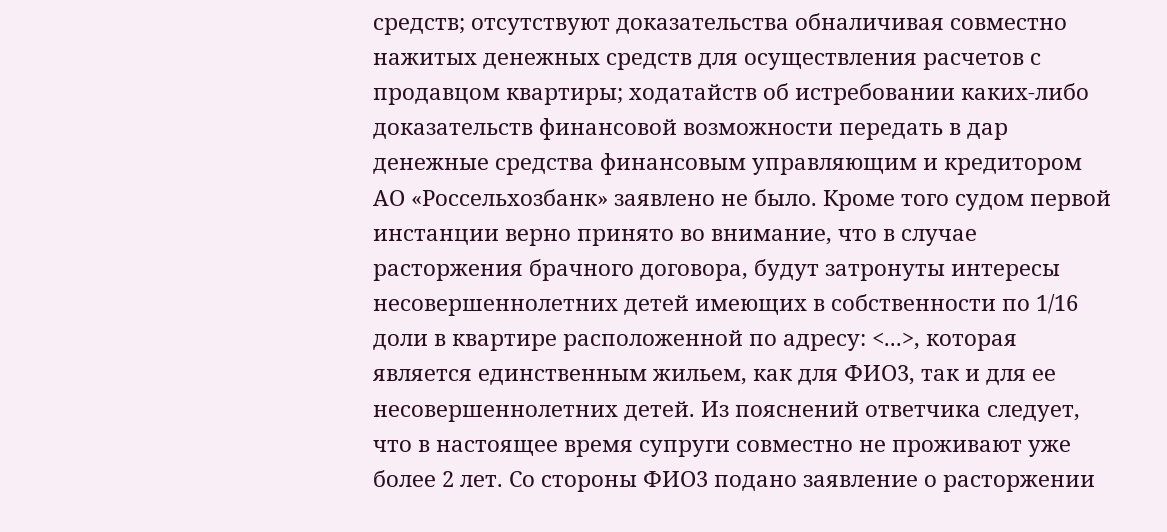средств; отсутствуют доказательства обналичивая совместно нажитых денежных средств для осуществления расчетов с продавцом квартиры; ходатайств об истребовании каких-либо доказательств финансовой возможности передать в дар денежные средства финансовым управляющим и кредитором АО «Россельхозбанк» заявлено не было. Кроме того судом первой инстанции верно принято во внимание, что в случае расторжения брачного договора, будут затронуты интересы несовершеннолетних детей имеющих в собственности по 1/16 доли в квартире расположенной по адресу: <...>, которая является единственным жильем, как для ФИО3, так и для ее несовершеннолетних детей. Из пояснений ответчика следует, что в настоящее время супруги совместно не проживают уже более 2 лет. Со стороны ФИО3 подано заявление о расторжении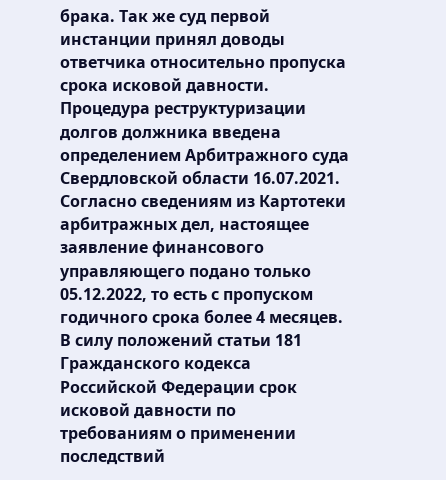брака. Так же суд первой инстанции принял доводы ответчика относительно пропуска срока исковой давности. Процедура реструктуризации долгов должника введена определением Арбитражного суда Свердловской области 16.07.2021. Согласно сведениям из Картотеки арбитражных дел, настоящее заявление финансового управляющего подано только 05.12.2022, то есть с пропуском годичного срока более 4 месяцев. В силу положений статьи 181 Гражданского кодекса Российской Федерации срок исковой давности по требованиям о применении последствий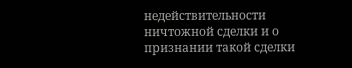недействительности ничтожной сделки и о признании такой сделки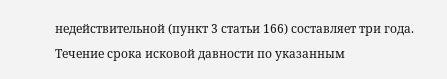недействительной (пункт 3 статьи 166) составляет три года. Течение срока исковой давности по указанным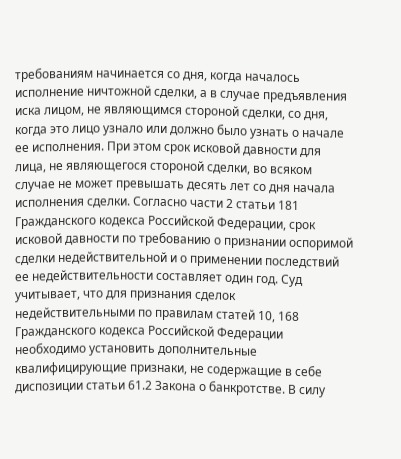требованиям начинается со дня, когда началось исполнение ничтожной сделки, а в случае предъявления иска лицом, не являющимся стороной сделки, со дня, когда это лицо узнало или должно было узнать о начале ее исполнения. При этом срок исковой давности для лица, не являющегося стороной сделки, во всяком случае не может превышать десять лет со дня начала исполнения сделки. Согласно части 2 статьи 181 Гражданского кодекса Российской Федерации, срок исковой давности по требованию о признании оспоримой сделки недействительной и о применении последствий ее недействительности составляет один год. Суд учитывает, что для признания сделок недействительными по правилам статей 10, 168 Гражданского кодекса Российской Федерации необходимо установить дополнительные квалифицирующие признаки, не содержащие в себе диспозиции статьи 61.2 Закона о банкротстве. В силу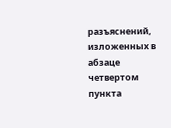разъяснений, изложенных в абзаце четвертом пункта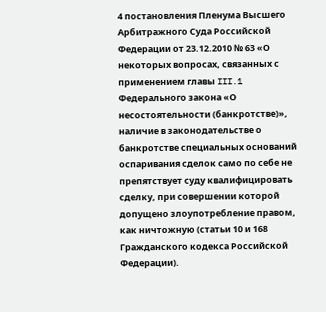4 постановления Пленума Высшего Арбитражного Суда Российской Федерации от 23.12.2010 № 63 «О некоторых вопросах, связанных с применением главы III.1 Федерального закона «О несостоятельности (банкротстве)», наличие в законодательстве о банкротстве специальных оснований оспаривания сделок само по себе не препятствует суду квалифицировать сделку, при совершении которой допущено злоупотребление правом, как ничтожную (статьи 10 и 168 Гражданского кодекса Российской Федерации).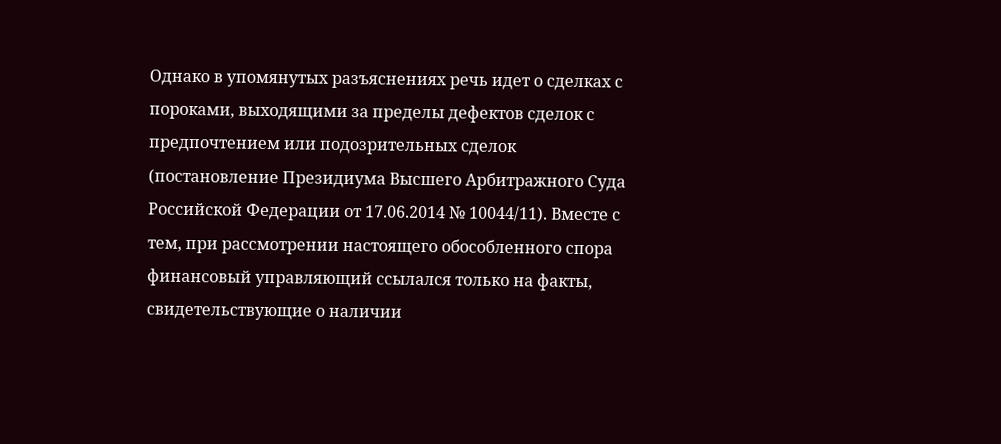Однако в упомянутых разъяснениях речь идет о сделках с пороками, выходящими за пределы дефектов сделок с предпочтением или подозрительных сделок (постановление Президиума Высшего Арбитражного Суда Российской Федерации от 17.06.2014 № 10044/11). Вместе с тем, при рассмотрении настоящего обособленного спора финансовый управляющий ссылался только на факты, свидетельствующие о наличии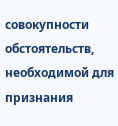совокупности обстоятельств, необходимой для признания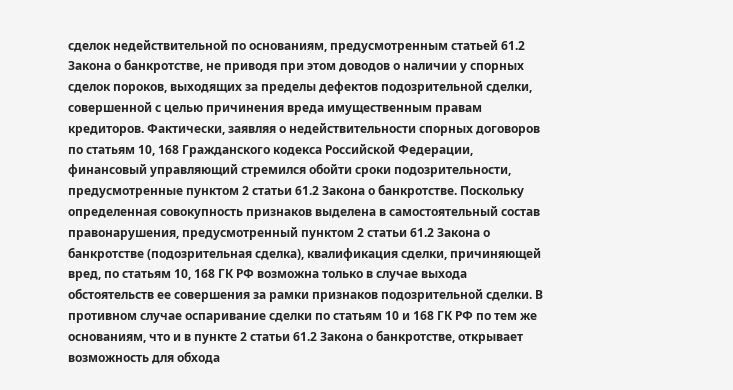сделок недействительной по основаниям, предусмотренным статьей 61.2 Закона о банкротстве, не приводя при этом доводов о наличии у спорных сделок пороков, выходящих за пределы дефектов подозрительной сделки, совершенной с целью причинения вреда имущественным правам кредиторов. Фактически, заявляя о недействительности спорных договоров по статьям 10, 168 Гражданского кодекса Российской Федерации, финансовый управляющий стремился обойти сроки подозрительности, предусмотренные пунктом 2 статьи 61.2 Закона о банкротстве. Поскольку определенная совокупность признаков выделена в самостоятельный состав правонарушения, предусмотренный пунктом 2 статьи 61.2 Закона о банкротстве (подозрительная сделка), квалификация сделки, причиняющей вред, по статьям 10, 168 ГК РФ возможна только в случае выхода обстоятельств ее совершения за рамки признаков подозрительной сделки. В противном случае оспаривание сделки по статьям 10 и 168 ГК РФ по тем же основаниям, что и в пункте 2 статьи 61.2 Закона о банкротстве, открывает возможность для обхода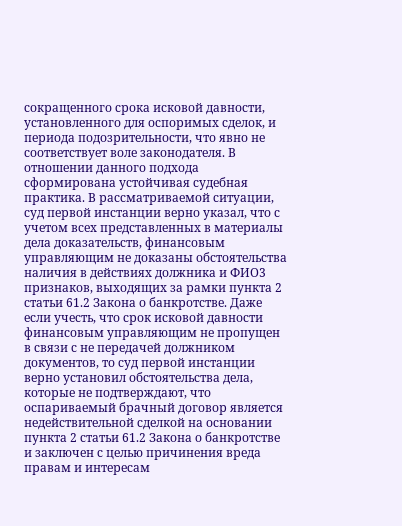сокращенного срока исковой давности, установленного для оспоримых сделок, и периода подозрительности, что явно не соответствует воле законодателя. В отношении данного подхода сформирована устойчивая судебная практика. В рассматриваемой ситуации, суд первой инстанции верно указал, что с учетом всех представленных в материалы дела доказательств, финансовым управляющим не доказаны обстоятельства наличия в действиях должника и ФИО3 признаков, выходящих за рамки пункта 2 статьи 61.2 Закона о банкротстве. Даже если учесть, что срок исковой давности финансовым управляющим не пропущен в связи с не передачей должником документов, то суд первой инстанции верно установил обстоятельства дела, которые не подтверждают, что оспариваемый брачный договор является недействительной сделкой на основании пункта 2 статьи 61.2 Закона о банкротстве и заключен с целью причинения вреда правам и интересам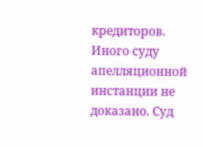кредиторов. Иного суду апелляционной инстанции не доказано. Суд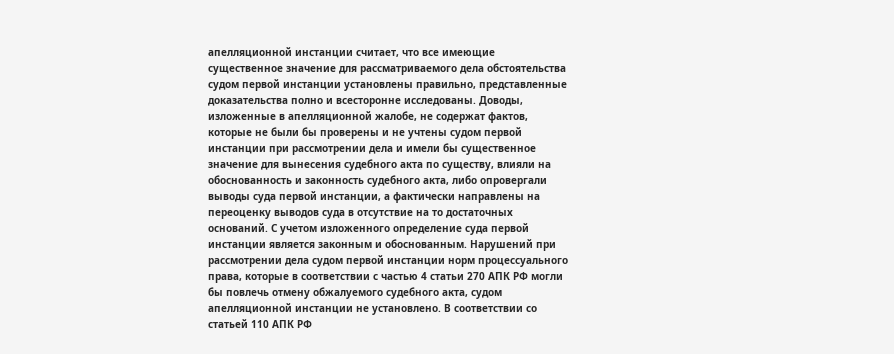апелляционной инстанции считает, что все имеющие существенное значение для рассматриваемого дела обстоятельства судом первой инстанции установлены правильно, представленные доказательства полно и всесторонне исследованы. Доводы, изложенные в апелляционной жалобе, не содержат фактов, которые не были бы проверены и не учтены судом первой инстанции при рассмотрении дела и имели бы существенное значение для вынесения судебного акта по существу, влияли на обоснованность и законность судебного акта, либо опровергали выводы суда первой инстанции, а фактически направлены на переоценку выводов суда в отсутствие на то достаточных оснований. С учетом изложенного определение суда первой инстанции является законным и обоснованным. Нарушений при рассмотрении дела судом первой инстанции норм процессуального права, которые в соответствии с частью 4 статьи 270 АПК РФ могли бы повлечь отмену обжалуемого судебного акта, судом апелляционной инстанции не установлено. В соответствии со статьей 110 АПК РФ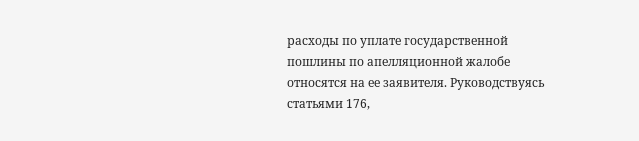расходы по уплате государственной пошлины по апелляционной жалобе относятся на ее заявителя. Руководствуясь статьями 176,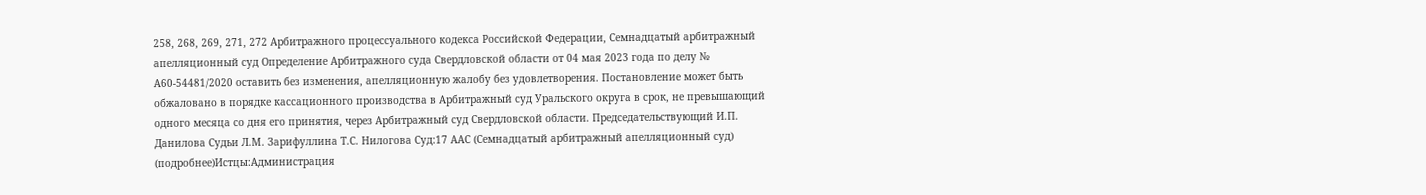258, 268, 269, 271, 272 Арбитражного процессуального кодекса Российской Федерации, Семнадцатый арбитражный апелляционный суд Определение Арбитражного суда Свердловской области от 04 мая 2023 года по делу № А60-54481/2020 оставить без изменения, апелляционную жалобу без удовлетворения. Постановление может быть обжаловано в порядке кассационного производства в Арбитражный суд Уральского округа в срок, не превышающий одного месяца со дня его принятия, через Арбитражный суд Свердловской области. Председательствующий И.П. Данилова Судьи Л.М. Зарифуллина Т.С. Нилогова Суд:17 ААС (Семнадцатый арбитражный апелляционный суд) (подробнее)Истцы:Администрация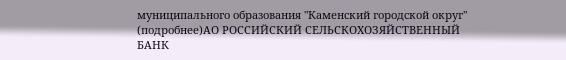муниципального образования "Каменский городской округ" (подробнее)АО РОССИЙСКИЙ СЕЛЬСКОХОЗЯЙСТВЕННЫЙ БАНК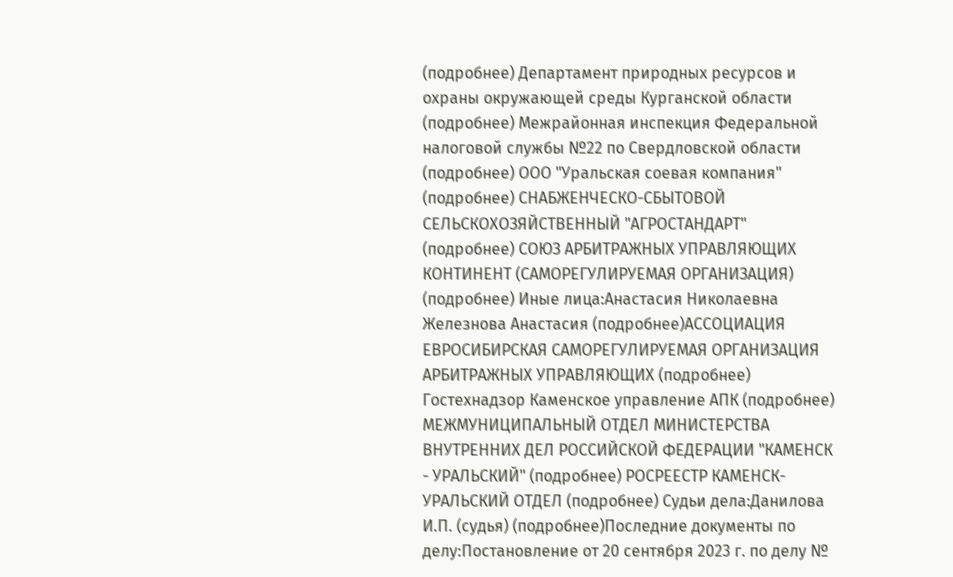(подробнее) Департамент природных ресурсов и охраны окружающей среды Курганской области (подробнее) Межрайонная инспекция Федеральной налоговой службы №22 по Свердловской области (подробнее) ООО "Уральская соевая компания" (подробнее) СНАБЖЕНЧЕСКО-СБЫТОВОЙ СЕЛЬСКОХОЗЯЙСТВЕННЫЙ "АГРОСТАНДАРТ" (подробнее) СОЮЗ АРБИТРАЖНЫХ УПРАВЛЯЮЩИХ КОНТИНЕНТ (САМОРЕГУЛИРУЕМАЯ ОРГАНИЗАЦИЯ) (подробнее) Иные лица:Анастасия Николаевна Железнова Анастасия (подробнее)АССОЦИАЦИЯ ЕВРОСИБИРСКАЯ САМОРЕГУЛИРУЕМАЯ ОРГАНИЗАЦИЯ АРБИТРАЖНЫХ УПРАВЛЯЮЩИХ (подробнее) Гостехнадзор Каменское управление АПК (подробнее) МЕЖМУНИЦИПАЛЬНЫЙ ОТДЕЛ МИНИСТЕРСТВА ВНУТРЕННИХ ДЕЛ РОССИЙСКОЙ ФЕДЕРАЦИИ "КАМЕНСК - УРАЛЬСКИЙ" (подробнее) РОСРЕЕСТР КАМЕНСК-УРАЛЬСКИЙ ОТДЕЛ (подробнее) Судьи дела:Данилова И.П. (судья) (подробнее)Последние документы по делу:Постановление от 20 сентября 2023 г. по делу №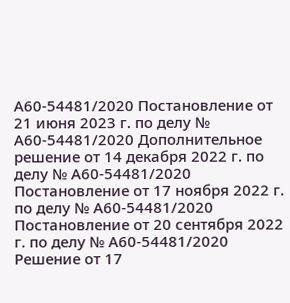А60-54481/2020 Постановление от 21 июня 2023 г. по делу № А60-54481/2020 Дополнительное решение от 14 декабря 2022 г. по делу № А60-54481/2020 Постановление от 17 ноября 2022 г. по делу № А60-54481/2020 Постановление от 20 сентября 2022 г. по делу № А60-54481/2020 Решение от 17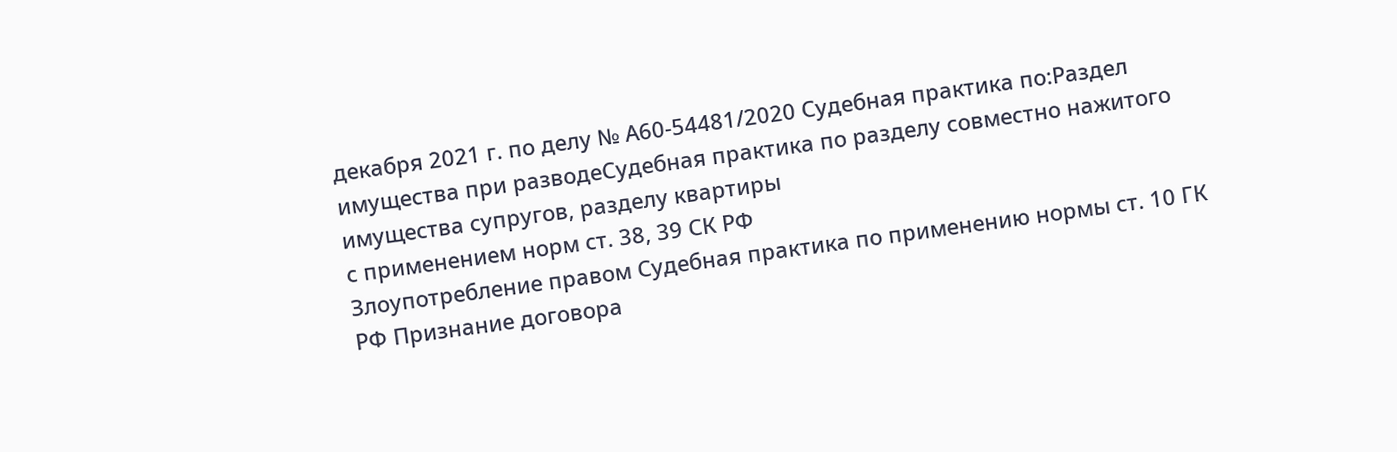декабря 2021 г. по делу № А60-54481/2020 Судебная практика по:Раздел имущества при разводеСудебная практика по разделу совместно нажитого имущества супругов, разделу квартиры
с применением норм ст. 38, 39 СК РФ
Злоупотребление правом Судебная практика по применению нормы ст. 10 ГК РФ Признание договора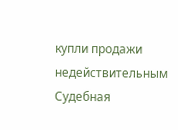купли продажи недействительным Судебная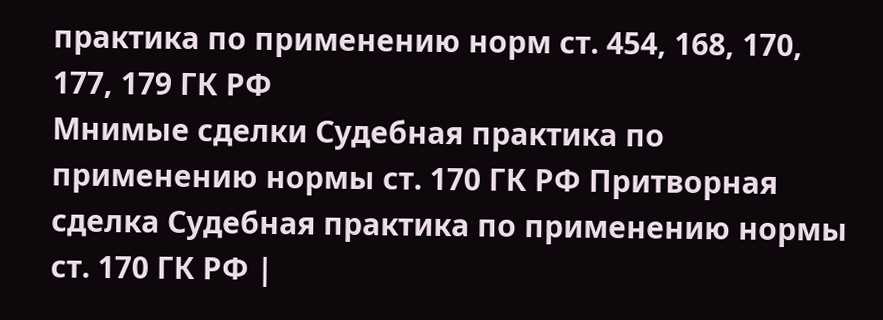практика по применению норм ст. 454, 168, 170, 177, 179 ГК РФ
Мнимые сделки Судебная практика по применению нормы ст. 170 ГК РФ Притворная сделка Судебная практика по применению нормы ст. 170 ГК РФ |